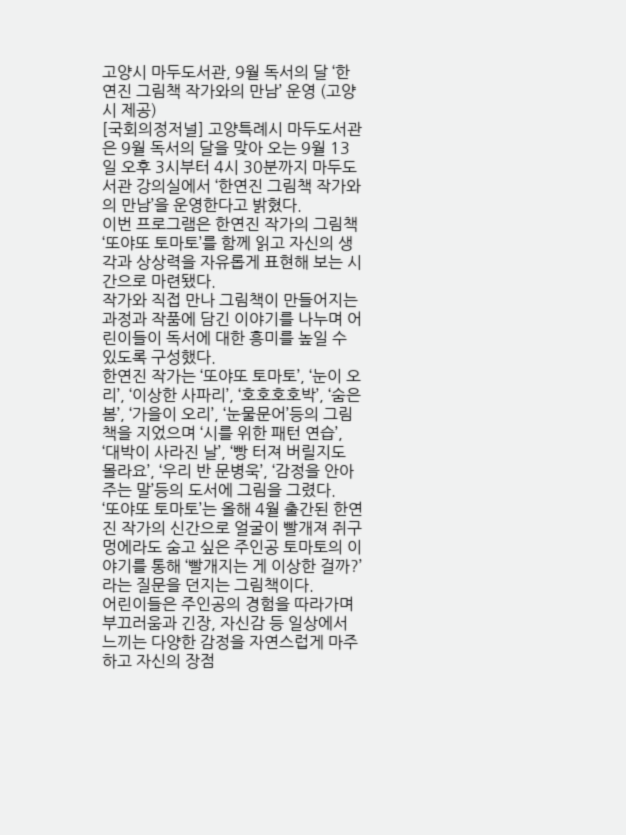고양시 마두도서관, 9월 독서의 달 ‘한연진 그림책 작가와의 만남’ 운영 (고양시 제공)
[국회의정저널] 고양특례시 마두도서관은 9월 독서의 달을 맞아 오는 9월 13일 오후 3시부터 4시 30분까지 마두도서관 강의실에서 ‘한연진 그림책 작가와의 만남’을 운영한다고 밝혔다.
이번 프로그램은 한연진 작가의 그림책 ‘또야또 토마토’를 함께 읽고 자신의 생각과 상상력을 자유롭게 표현해 보는 시간으로 마련됐다.
작가와 직접 만나 그림책이 만들어지는 과정과 작품에 담긴 이야기를 나누며 어린이들이 독서에 대한 흥미를 높일 수 있도록 구성했다.
한연진 작가는 ‘또야또 토마토’, ‘눈이 오리’, ‘이상한 사파리’, ‘호호호호박’, ‘숨은 봄’, ‘가을이 오리’, ‘눈물문어’등의 그림책을 지었으며 ‘시를 위한 패턴 연습’, ‘대박이 사라진 날’, ‘빵 터져 버릴지도 몰라요’, ‘우리 반 문병욱’, ‘감정을 안아 주는 말’등의 도서에 그림을 그렸다.
‘또야또 토마토’는 올해 4월 출간된 한연진 작가의 신간으로 얼굴이 빨개져 쥐구멍에라도 숨고 싶은 주인공 토마토의 이야기를 통해 ‘빨개지는 게 이상한 걸까?’라는 질문을 던지는 그림책이다.
어린이들은 주인공의 경험을 따라가며 부끄러움과 긴장, 자신감 등 일상에서 느끼는 다양한 감정을 자연스럽게 마주하고 자신의 장점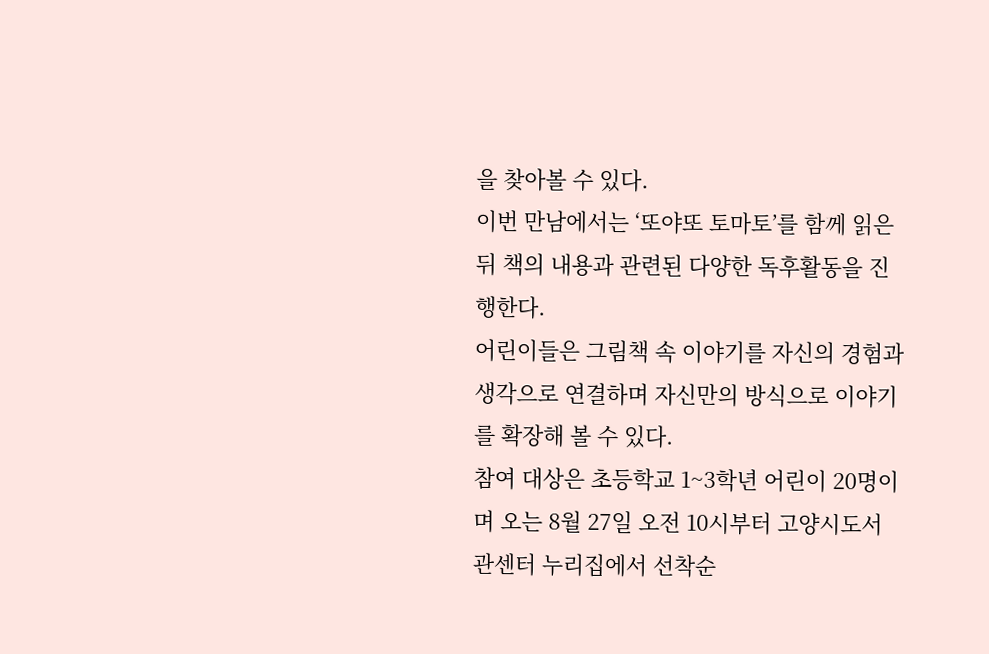을 찾아볼 수 있다.
이번 만남에서는 ‘또야또 토마토’를 함께 읽은 뒤 책의 내용과 관련된 다양한 독후활동을 진행한다.
어린이들은 그림책 속 이야기를 자신의 경험과 생각으로 연결하며 자신만의 방식으로 이야기를 확장해 볼 수 있다.
참여 대상은 초등학교 1~3학년 어린이 20명이며 오는 8월 27일 오전 10시부터 고양시도서관센터 누리집에서 선착순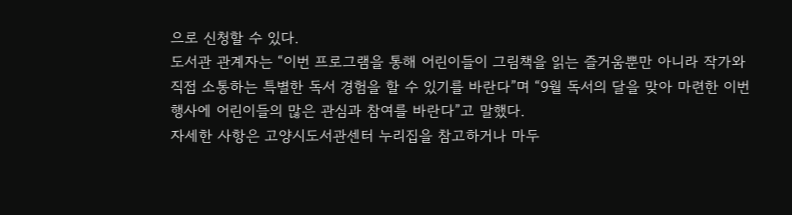으로 신청할 수 있다.
도서관 관계자는 “이번 프로그램을 통해 어린이들이 그림책을 읽는 즐거움뿐만 아니라 작가와 직접 소통하는 특별한 독서 경험을 할 수 있기를 바란다”며 “9월 독서의 달을 맞아 마련한 이번 행사에 어린이들의 많은 관심과 참여를 바란다”고 말했다.
자세한 사항은 고양시도서관센터 누리집을 참고하거나 마두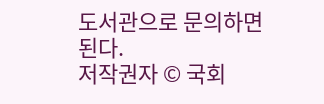도서관으로 문의하면 된다.
저작권자 © 국회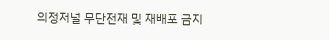의정저널 무단전재 및 재배포 금지